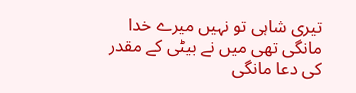تیری شاہی تو نہیں میرے خدا مانگی تھی میں نے بیٹی کے مقدر کی دعا مانگی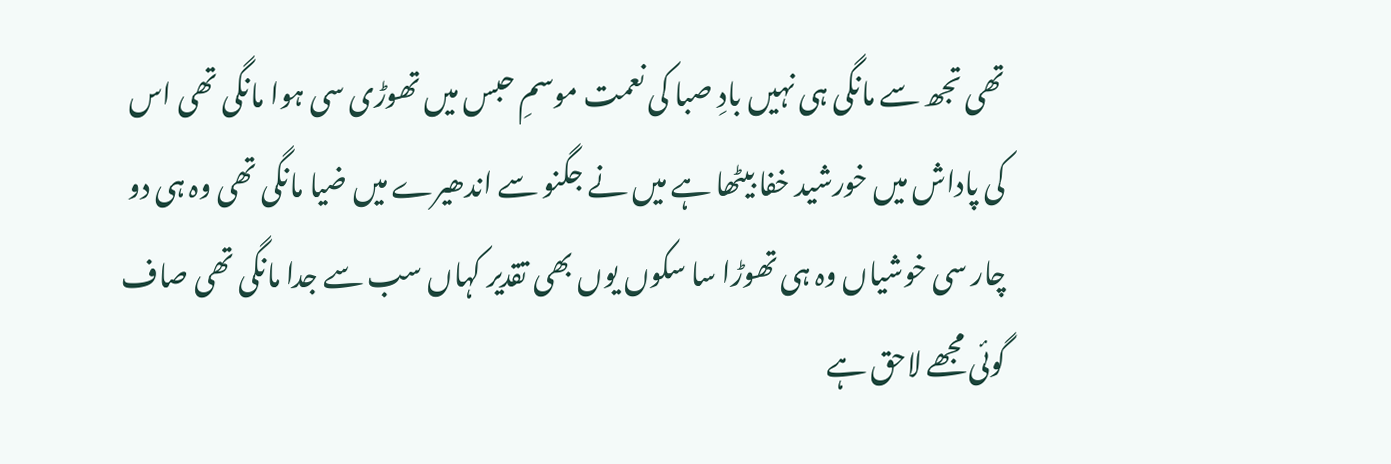تھی تجھ سے مانگی ہی نہیں بادِ صبا کی نعمت موسمِ حبس میں تھوڑی سی ہوا مانگی تھی اس کی پاداش میں خورشید خفا بیٹھا ہے میں نے جگنو سے اندھیرے میں ضیا مانگی تھی وہ ہی دو چار سی خوشیاں وہ ہی تھوڑا سا سکوں یوں بھی تقدیر کہاں سب سے جدا مانگی تھی صاف گوئی مجھے لاحق ہے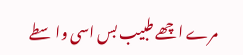مرے اچھے طبیب بس اسی واسطے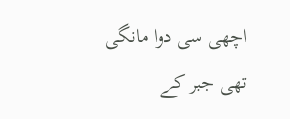اچھی سی دوا مانگی تھی جبر کے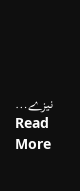نیزے…
Read More